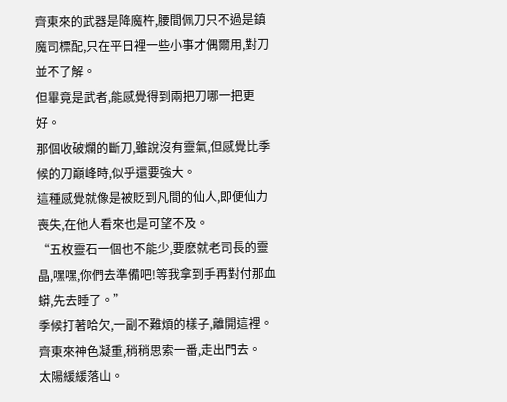齊東來的武器是降魔杵,腰間佩刀只不過是鎮魔司標配,只在平日裡一些小事才偶爾用,對刀並不了解。
但畢竟是武者,能感覺得到兩把刀哪一把更好。
那個收破爛的斷刀,雖說沒有靈氣,但感覺比季候的刀巔峰時,似乎還要強大。
這種感覺就像是被貶到凡間的仙人,即便仙力喪失,在他人看來也是可望不及。
“五枚靈石一個也不能少,要麽就老司長的靈晶,嘿嘿,你們去準備吧!等我拿到手再對付那血蟒,先去睡了。”
季候打著哈欠,一副不難煩的樣子,離開這裡。
齊東來神色凝重,稍稍思索一番,走出門去。
太陽緩緩落山。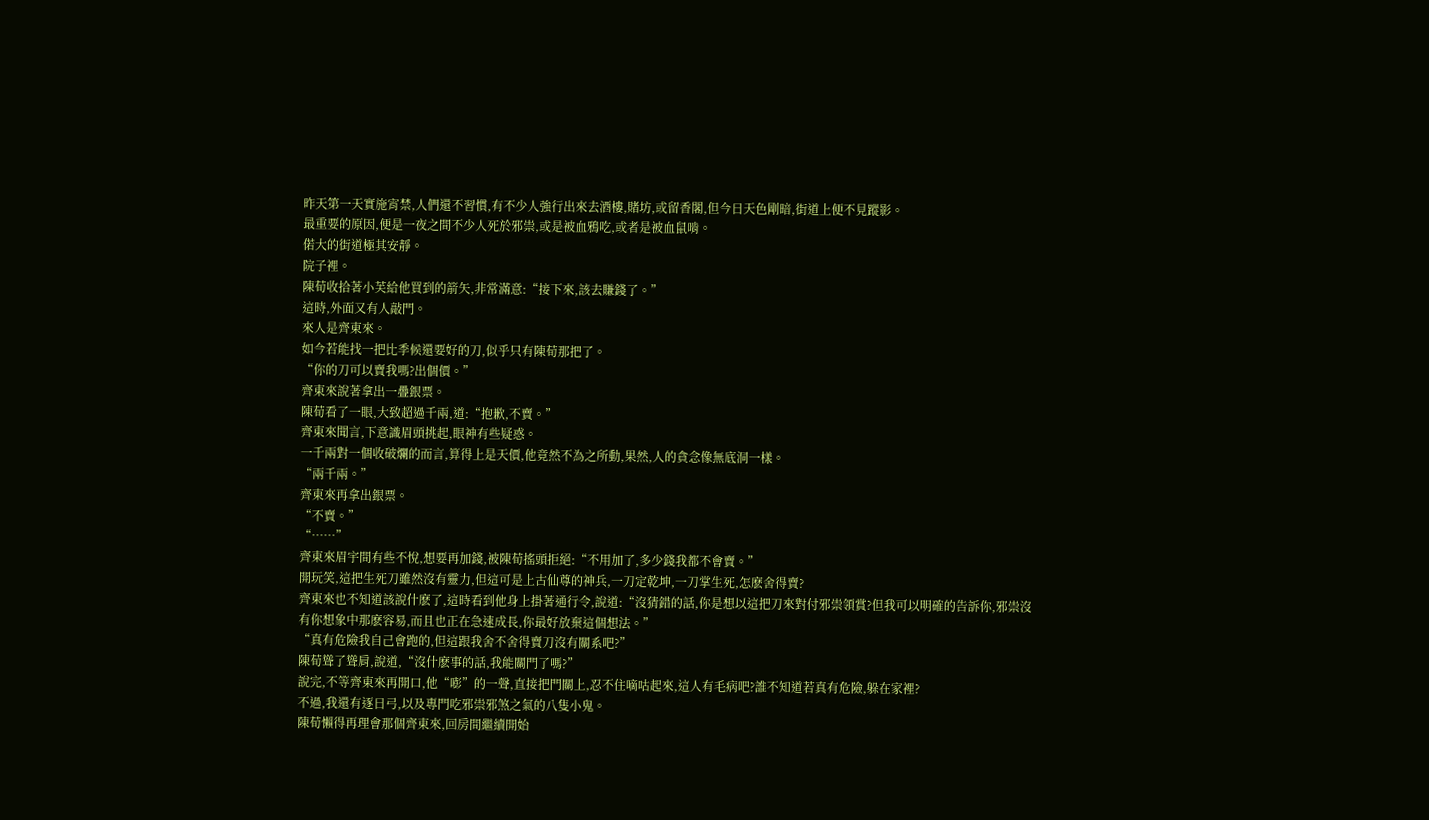昨天第一天實施宵禁,人們還不習慣,有不少人強行出來去酒樓,賭坊,或留香閣,但今日天色剛暗,街道上便不見蹤影。
最重要的原因,便是一夜之間不少人死於邪祟,或是被血鴉吃,或者是被血鼠啃。
偌大的街道極其安靜。
院子裡。
陳荀收拾著小芙給他買到的箭矢,非常滿意:“接下來,該去賺錢了。”
這時,外面又有人敲門。
來人是齊東來。
如今若能找一把比季候還要好的刀,似乎只有陳荀那把了。
“你的刀可以賣我嗎?出個價。”
齊東來說著拿出一疊銀票。
陳荀看了一眼,大致超過千兩,道:“抱歉,不賣。”
齊東來聞言,下意識眉頭挑起,眼神有些疑惑。
一千兩對一個收破爛的而言,算得上是天價,他竟然不為之所動,果然,人的貪念像無底洞一樣。
“兩千兩。”
齊東來再拿出銀票。
“不賣。”
“……”
齊東來眉宇間有些不悅,想要再加錢,被陳荀搖頭拒絕:“不用加了,多少錢我都不會賣。”
開玩笑,這把生死刀雖然沒有靈力,但這可是上古仙尊的神兵,一刀定乾坤,一刀掌生死,怎麽舍得賣?
齊東來也不知道該說什麽了,這時看到他身上掛著通行令,說道:“沒猜錯的話,你是想以這把刀來對付邪祟領賞?但我可以明確的告訴你,邪祟沒有你想象中那麽容易,而且也正在急速成長,你最好放棄這個想法。”
“真有危險我自己會跑的,但這跟我舍不舍得賣刀沒有關系吧?”
陳荀聳了聳肩,說道,“沒什麽事的話,我能關門了嗎?”
說完,不等齊東來再開口,他“嘭”的一聲,直接把門關上,忍不住嘀咕起來,這人有毛病吧?誰不知道若真有危險,躲在家裡?
不過,我還有逐日弓,以及專門吃邪祟邪煞之氣的八隻小鬼。
陳荀懶得再理會那個齊東來,回房間繼續開始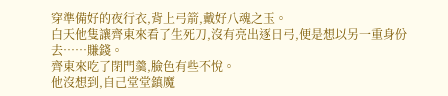穿準備好的夜行衣,背上弓箭,戴好八魂之玉。
白天他隻讓齊東來看了生死刀,沒有亮出逐日弓,便是想以另一重身份去……賺錢。
齊東來吃了閉門羹,臉色有些不悅。
他沒想到,自己堂堂鎮魔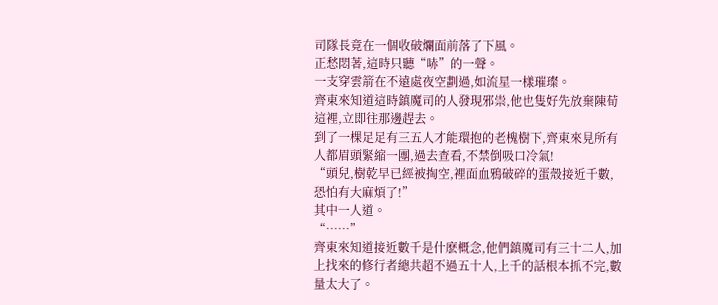司隊長竟在一個收破爛面前落了下風。
正愁悶著,這時只聽“哧”的一聲。
一支穿雲箭在不遠處夜空劃過,如流星一樣璀璨。
齊東來知道這時鎮魔司的人發現邪祟,他也隻好先放棄陳荀這裡,立即往那邊趕去。
到了一棵足足有三五人才能環抱的老槐樹下,齊東來見所有人都眉頭緊縮一團,過去查看,不禁倒吸口冷氣!
“頭兒,樹乾早已經被掏空,裡面血鴉破碎的蛋殼接近千數,恐怕有大麻煩了!”
其中一人道。
“……”
齊東來知道接近數千是什麽概念,他們鎮魔司有三十二人,加上找來的修行者總共超不過五十人,上千的話根本抓不完,數量太大了。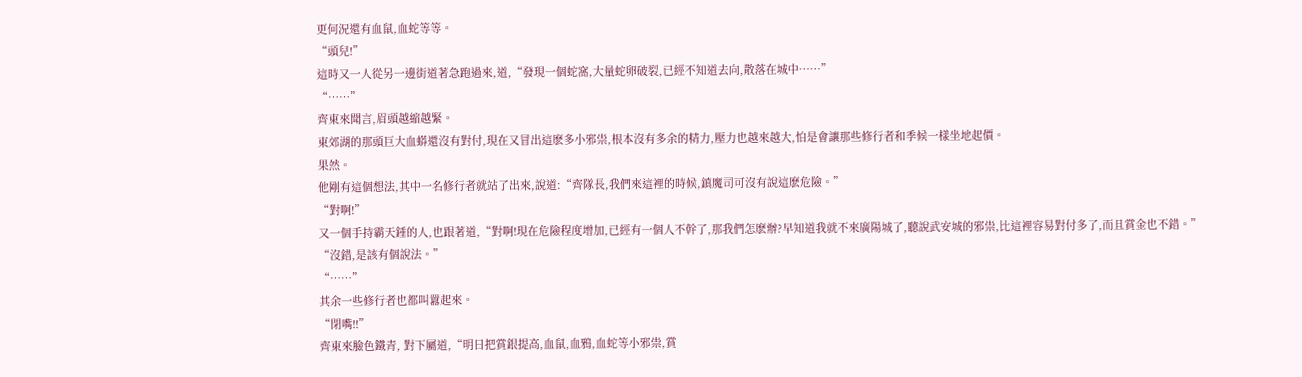更何況還有血鼠,血蛇等等。
“頭兒!”
這時又一人從另一邊街道著急跑過來,道,“發現一個蛇窩,大量蛇卵破裂,已經不知道去向,散落在城中……”
“……”
齊東來聞言,眉頭越縮越緊。
東郊湖的那頭巨大血蟒還沒有對付,現在又冒出這麽多小邪祟,根本沒有多余的精力,壓力也越來越大,怕是會讓那些修行者和季候一樣坐地起價。
果然。
他剛有這個想法,其中一名修行者就站了出來,說道:“齊隊長,我們來這裡的時候,鎮魔司可沒有說這麽危險。”
“對啊!”
又一個手持霸天錘的人,也跟著道,“對啊!現在危險程度增加,已經有一個人不幹了,那我們怎麽辦?早知道我就不來廣陽城了,聽說武安城的邪祟,比這裡容易對付多了,而且賞金也不錯。”
“沒錯,是該有個說法。”
“……”
其余一些修行者也都叫囂起來。
“閉嘴!!”
齊東來臉色鐵青, 對下屬道,“明日把賞銀提高,血鼠,血鴉,血蛇等小邪祟,賞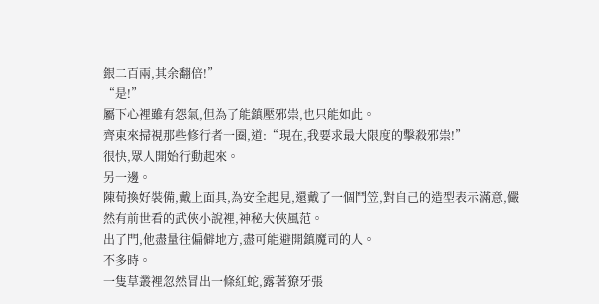銀二百兩,其余翻倍!”
“是!”
屬下心裡雖有怨氣,但為了能鎮壓邪祟,也只能如此。
齊東來掃視那些修行者一圈,道:“現在,我要求最大限度的擊殺邪祟!”
很快,眾人開始行動起來。
另一邊。
陳荀換好裝備,戴上面具,為安全起見,還戴了一個鬥笠,對自己的造型表示滿意,儼然有前世看的武俠小說裡,神秘大俠風范。
出了門,他盡量往偏僻地方,盡可能避開鎮魔司的人。
不多時。
一隻草叢裡忽然冒出一條紅蛇,露著獠牙張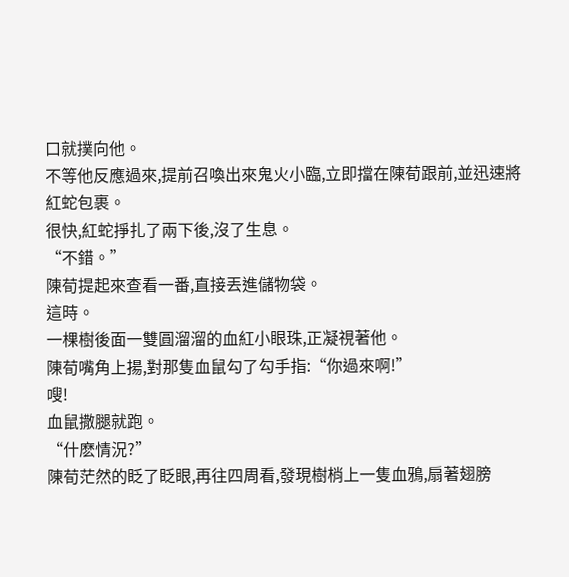口就撲向他。
不等他反應過來,提前召喚出來鬼火小臨,立即擋在陳荀跟前,並迅速將紅蛇包裹。
很快,紅蛇掙扎了兩下後,沒了生息。
“不錯。”
陳荀提起來查看一番,直接丟進儲物袋。
這時。
一棵樹後面一雙圓溜溜的血紅小眼珠,正凝視著他。
陳荀嘴角上揚,對那隻血鼠勾了勾手指:“你過來啊!”
嗖!
血鼠撒腿就跑。
“什麽情況?”
陳荀茫然的眨了眨眼,再往四周看,發現樹梢上一隻血鴉,扇著翅膀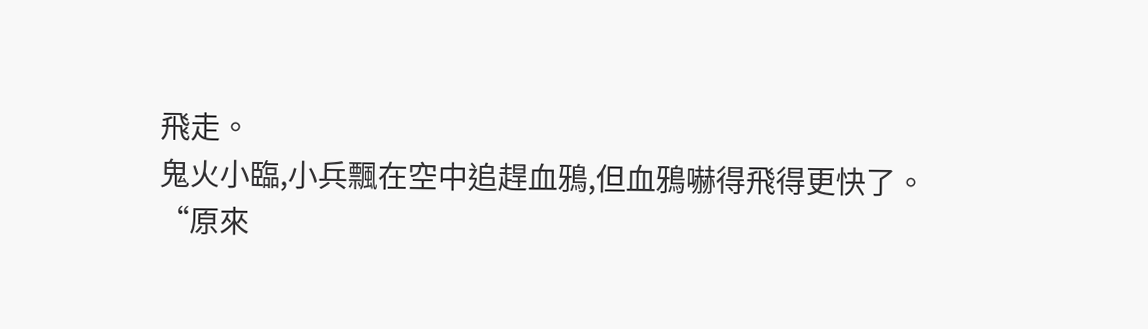飛走。
鬼火小臨,小兵飄在空中追趕血鴉,但血鴉嚇得飛得更快了。
“原來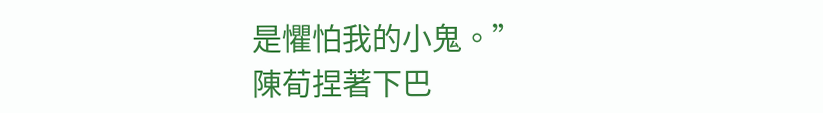是懼怕我的小鬼。”
陳荀捏著下巴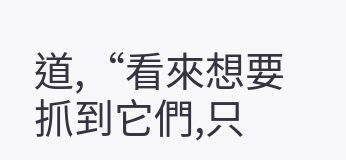道,“看來想要抓到它們,只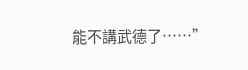能不講武德了……”